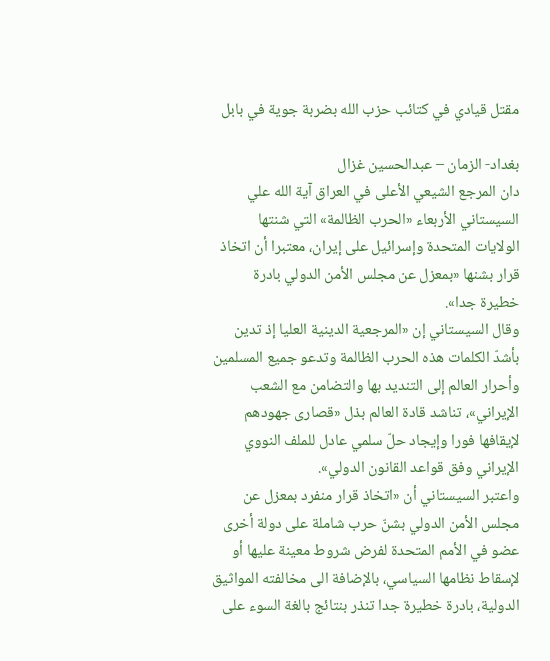مقتل قيادي في كتائب حزب الله بضربة جوية في بابل

بغداد- الزمان – عبدالحسين غزال
دان المرجع الشيعي الأعلى في العراق آية الله علي السيستاني الأربعاء «الحرب الظالمة» التي شنتها الولايات المتحدة وإسرائيل على إيران، معتبرا أن اتخاذ قرار بشنها «بمعزل عن مجلس الأمن الدولي بادرة خطيرة جدا».
وقال السيستاني إن «المرجعية الدينية العليا إذ تدين بأشدّ الكلمات هذه الحرب الظالمة وتدعو جميع المسلمين وأحرار العالم إلى التنديد بها والتضامن مع الشعب الإيراني»، تناشد قادة العالم بذل «قصارى جهودهم لإيقافها فورا وإيجاد حلّ سلمي عادل للملف النووي الإيراني وفق قواعد القانون الدولي».
واعتبر السيستاني أن «اتخاذ قرار منفرد بمعزل عن مجلس الأمن الدولي بشنّ حرب شاملة على دولة أخرى عضو في الأمم المتحدة لفرض شروط معينة عليها أو لإسقاط نظامها السياسي، بالإضافة الى مخالفته المواثيق الدولية، بادرة خطيرة جدا تنذر بنتائج بالغة السوء على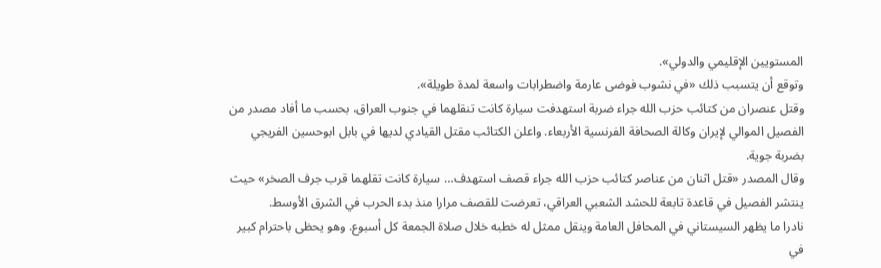المستويين الإقليمي والدولي».
وتوقع أن يتسبب ذلك «في نشوب فوضى عارمة واضطرابات واسعة لمدة طويلة».
وقتل عنصران من كتائب حزب الله جراء ضربة استهدفت سيارة كانت تنقلهما في جنوب العراق، بحسب ما أفاد مصدر من الفصيل الموالي لإيران وكالة الصحافة الفرنسية الأربعاء. واعلن الكتائب مقتل القيادي لديها في بابل ابوحسين الفريجي بضربة جوية.
وقال المصدر «قتل اثنان من عناصر كتائب حزب الله جراء قصف استهدف… سيارة كانت تقلهما قرب جرف الصخر» حيث ينتشر الفصيل في قاعدة تابعة للحشد الشعبي العراقي، تعرضت للقصف مرارا منذ بدء الحرب في الشرق الأوسط.
نادرا ما يظهر السيستاني في المحافل العامة وينقل ممثل له خطبه خلال صلاة الجمعة كل أسبوع. وهو يحظى باحترام كبير في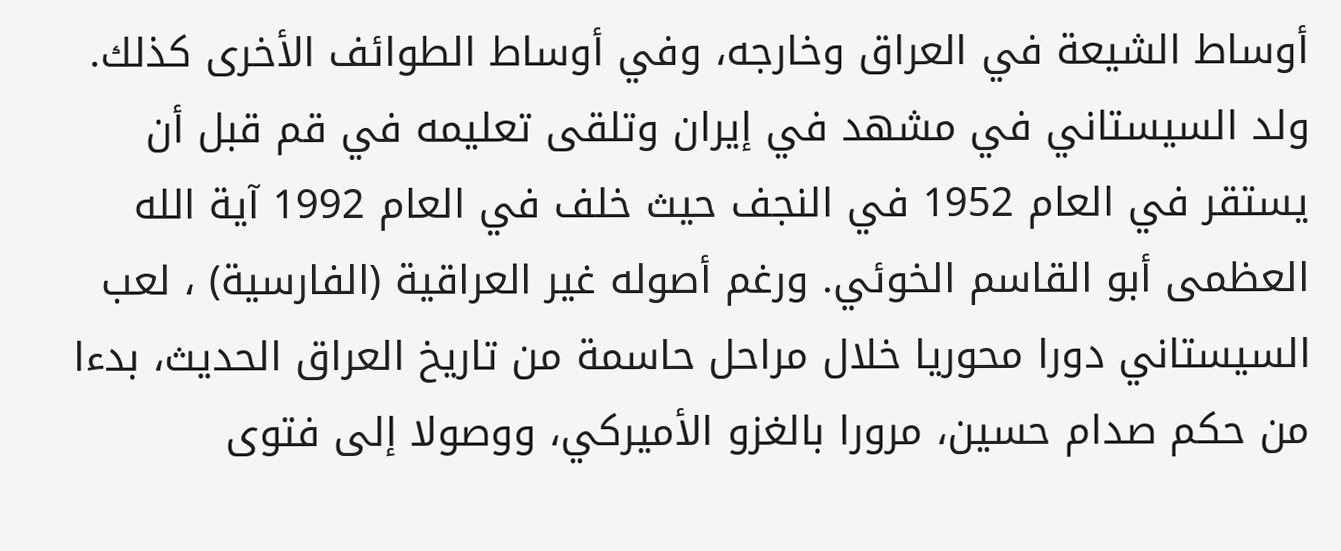أوساط الشيعة في العراق وخارجه، وفي أوساط الطوائف الأخرى كذلك.
ولد السيستاني في مشهد في إيران وتلقى تعليمه في قم قبل أن يستقر في العام 1952 في النجف حيث خلف في العام 1992 آية الله العظمى أبو القاسم الخوئي. ورغم أصوله غير العراقية (الفارسية) ، لعب السيستاني دورا محوريا خلال مراحل حاسمة من تاريخ العراق الحديث، بدءا من حكم صدام حسين، مرورا بالغزو الأميركي، ووصولا إلى فتوى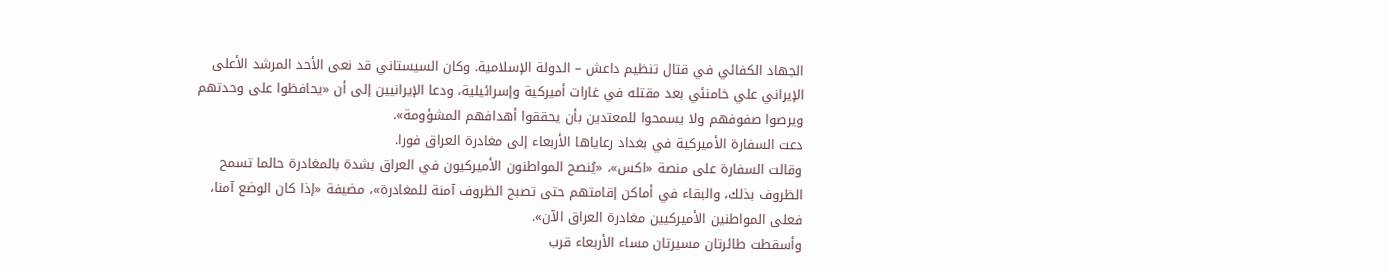الجهاد الكفائي في قتال تنظيم داعش – الدولة الإسلامية. وكان السيستاني قد نعى الأحد المرشد الأعلى الإيراني علي خامنئي بعد مقتله في غارات أميركية وإسرائيلية، ودعا الإيرانيين إلى أن «يحافظوا على وحدتهم ويرصوا صفوفهم ولا يسمحوا للمعتدين بأن يحققوا أهدافهم المشؤومة».
دعت السفارة الأميركية في بغداد رعاياها الأربعاء إلى مغادرة العراق فورا.
وقالت السفارة على منصة «اكس»، «يُنصح المواطنون الأميركيون في العراق بشدة بالمغادرة حالما تسمح الظروف بذلك، والبقاء في أماكن إقامتهم حتى تصبح الظروف آمنة للمغادرة»، مضيفة «إذا كان الوضع آمنا، فعلى المواطنين الأميركيين مغادرة العراق الآن».
وأسقطت طائرتان مسيرتان مساء الأربعاء قرب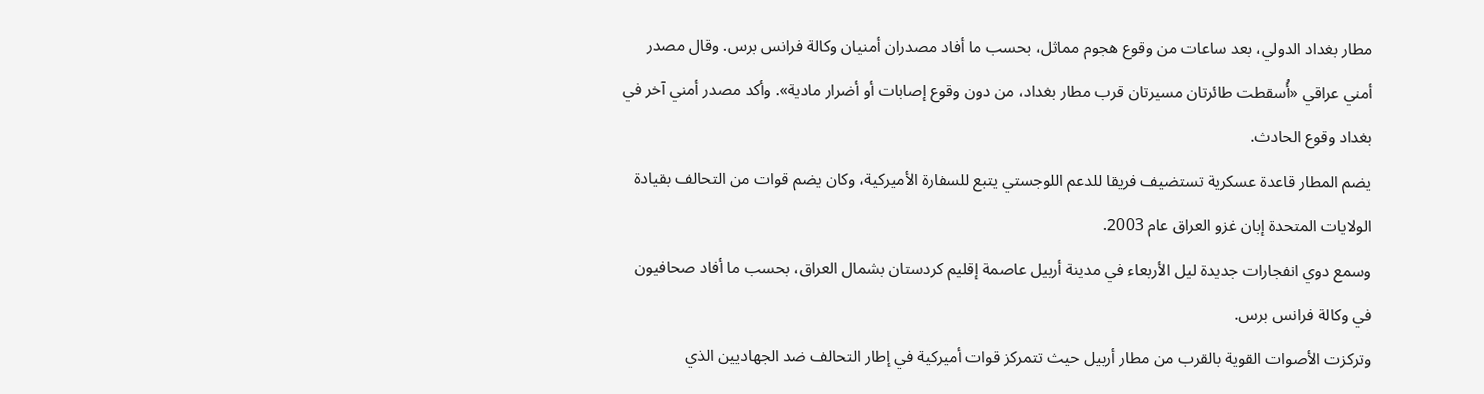مطار بغداد الدولي، بعد ساعات من وقوع هجوم مماثل، بحسب ما أفاد مصدران أمنيان وكالة فرانس برس. وقال مصدر أمني عراقي «أُسقطت طائرتان مسيرتان قرب مطار بغداد، من دون وقوع إصابات أو أضرار مادية». وأكد مصدر أمني آخر في بغداد وقوع الحادث.
يضم المطار قاعدة عسكرية تستضيف فريقا للدعم اللوجستي يتبع للسفارة الأميركية، وكان يضم قوات من التحالف بقيادة الولايات المتحدة إبان غزو العراق عام 2003.
وسمع دوي انفجارات جديدة ليل الأربعاء في مدينة أربيل عاصمة إقليم كردستان بشمال العراق، بحسب ما أفاد صحافيون في وكالة فرانس برس.
وتركزت الأصوات القوية بالقرب من مطار أربيل حيث تتمركز قوات أميركية في إطار التحالف ضد الجهاديين الذي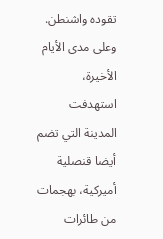تقوده واشنطن.
وعلى مدى الأيام الأخيرة، استهدفت المدينة التي تضم أيضا قنصلية أميركية، بهجمات من طائرات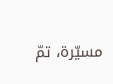مسيّرة، تمّ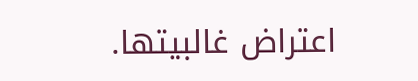اعتراض غالبيتها.